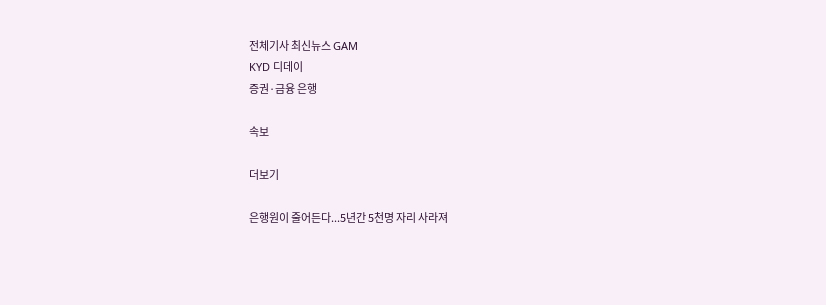전체기사 최신뉴스 GAM
KYD 디데이
증권·금융 은행

속보

더보기

은행원이 줄어든다...5년간 5천명 자리 사라져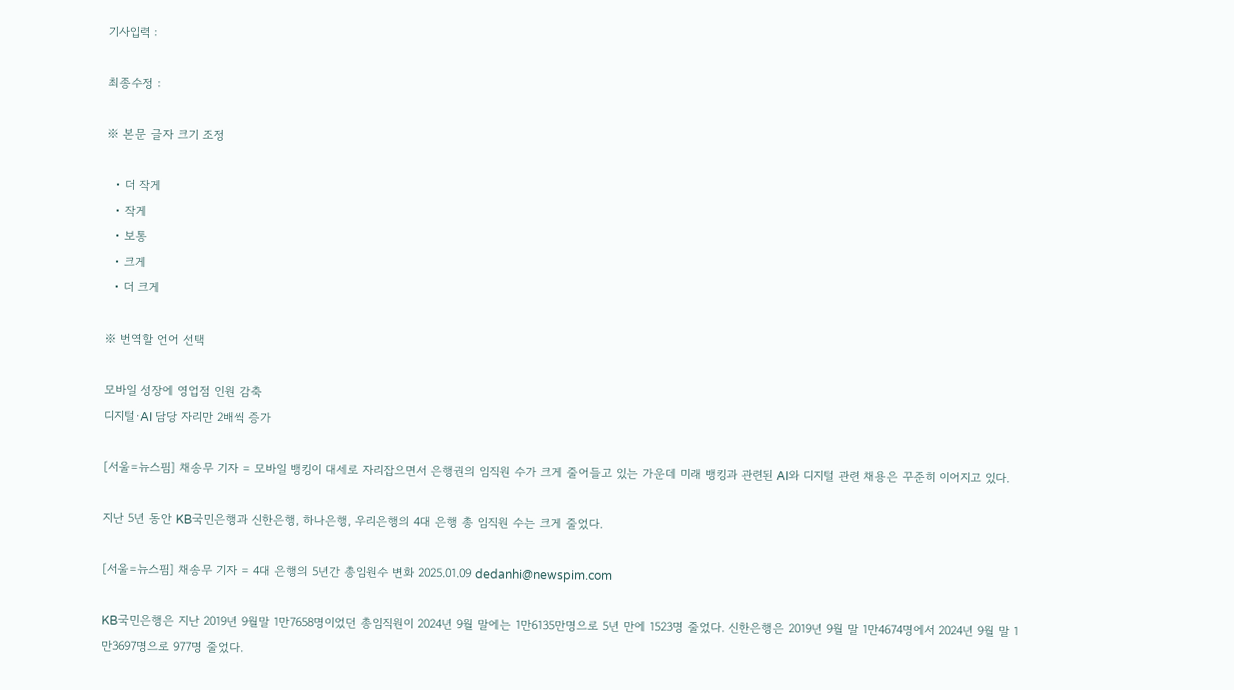기사입력 :

최종수정 :

※ 본문 글자 크기 조정

  • 더 작게
  • 작게
  • 보통
  • 크게
  • 더 크게

※ 번역할 언어 선택

모바일 성장에 영업점 인원 감축
디지털·AI 담당 자리만 2배씩 증가

[서울=뉴스핌] 채송무 기자 = 모바일 뱅킹이 대세로 자리잡으면서 은행권의 임직원 수가 크게 줄어들고 있는 가운데 미래 뱅킹과 관련된 AI와 디지털 관련 채용은 꾸준히 이어지고 있다.

지난 5년 동안 KB국민은행과 신한은행, 하나은행, 우리은행의 4대 은행 총 임직원 수는 크게 줄었다.

[서울=뉴스핌] 채송무 기자 = 4대 은행의 5년간 총임원수 변화 2025.01.09 dedanhi@newspim.com

KB국민은행은 지난 2019년 9월말 1만7658명이었던 총임직원이 2024년 9월 말에는 1만6135만명으로 5년 만에 1523명 줄었다. 신한은행은 2019년 9월 말 1만4674명에서 2024년 9월 말 1만3697명으로 977명 줄었다.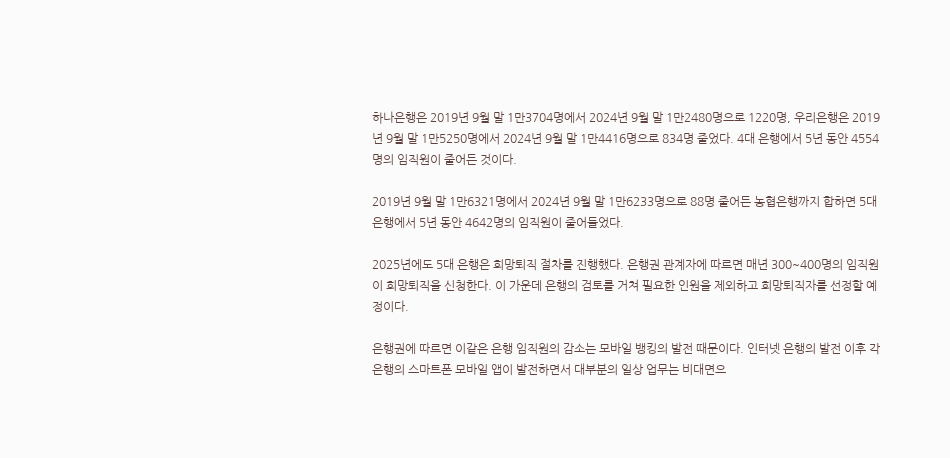하나은행은 2019년 9월 말 1만3704명에서 2024년 9월 말 1만2480명으로 1220명, 우리은행은 2019년 9월 말 1만5250명에서 2024년 9월 말 1만4416명으로 834명 줄었다. 4대 은행에서 5년 동안 4554명의 임직원이 줄어든 것이다.

2019년 9월 말 1만6321명에서 2024년 9월 말 1만6233명으로 88명 줄어든 농협은행까지 합하면 5대 은행에서 5년 동안 4642명의 임직원이 줄어들었다.

2025년에도 5대 은행은 희망퇴직 절차를 진행했다. 은행권 관계자에 따르면 매년 300~400명의 임직원이 희망퇴직을 신청한다. 이 가운데 은행의 검토를 거쳐 필요한 인원을 제외하고 희망퇴직자를 선정할 예정이다.

은행권에 따르면 이같은 은행 임직원의 감소는 모바일 뱅킹의 발전 때문이다. 인터넷 은행의 발전 이후 각 은행의 스마트폰 모바일 앱이 발전하면서 대부분의 일상 업무는 비대면으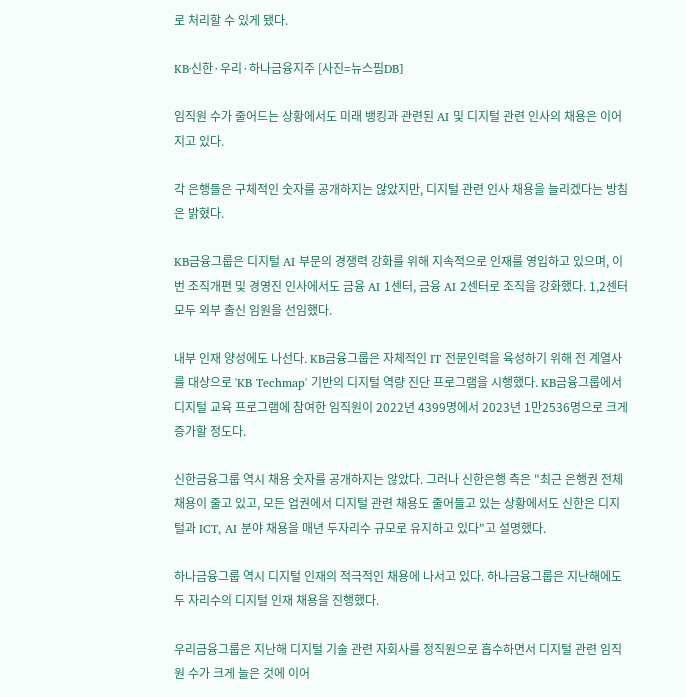로 처리할 수 있게 됐다.

KB·신한·우리·하나금융지주 [사진=뉴스핌DB]

임직원 수가 줄어드는 상황에서도 미래 뱅킹과 관련된 AI 및 디지털 관련 인사의 채용은 이어지고 있다.

각 은행들은 구체적인 숫자를 공개하지는 않았지만, 디지털 관련 인사 채용을 늘리겠다는 방침은 밝혔다.

KB금융그룹은 디지털 AI 부문의 경쟁력 강화를 위해 지속적으로 인재를 영입하고 있으며, 이번 조직개편 및 경영진 인사에서도 금융 AI 1센터, 금융 AI 2센터로 조직을 강화했다. 1,2센터 모두 외부 출신 임원을 선임했다.

내부 인재 양성에도 나선다. KB금융그룹은 자체적인 IT 전문인력을 육성하기 위해 전 계열사를 대상으로 'KB Techmap' 기반의 디지털 역량 진단 프로그램을 시행했다. KB금융그룹에서 디지털 교육 프로그램에 참여한 임직원이 2022년 4399명에서 2023년 1만2536명으로 크게 증가할 정도다.

신한금융그룹 역시 채용 숫자를 공개하지는 않았다. 그러나 신한은행 측은 "최근 은행권 전체 채용이 줄고 있고, 모든 업권에서 디지털 관련 채용도 줄어들고 있는 상황에서도 신한은 디지털과 ICT, AI 분야 채용을 매년 두자리수 규모로 유지하고 있다"고 설명했다.

하나금융그룹 역시 디지털 인재의 적극적인 채용에 나서고 있다. 하나금융그룹은 지난해에도 두 자리수의 디지털 인재 채용을 진행했다.

우리금융그룹은 지난해 디지털 기술 관련 자회사를 정직원으로 흡수하면서 디지털 관련 임직원 수가 크게 늘은 것에 이어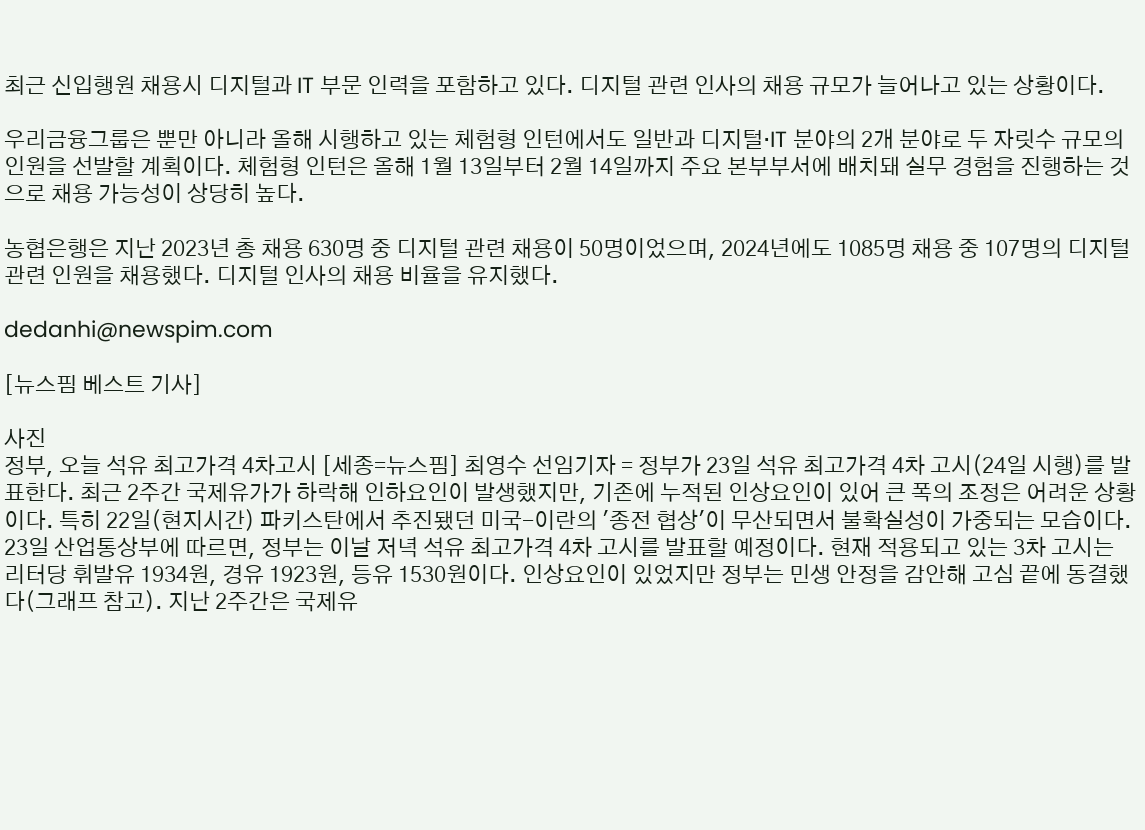최근 신입행원 채용시 디지털과 IT 부문 인력을 포함하고 있다. 디지털 관련 인사의 채용 규모가 늘어나고 있는 상황이다.

우리금융그룹은 뿐만 아니라 올해 시행하고 있는 체험형 인턴에서도 일반과 디지털·IT 분야의 2개 분야로 두 자릿수 규모의 인원을 선발할 계획이다. 체험형 인턴은 올해 1월 13일부터 2월 14일까지 주요 본부부서에 배치돼 실무 경험을 진행하는 것으로 채용 가능성이 상당히 높다.

농협은행은 지난 2023년 총 채용 630명 중 디지털 관련 채용이 50명이었으며, 2024년에도 1085명 채용 중 107명의 디지털 관련 인원을 채용했다. 디지털 인사의 채용 비율을 유지했다.

dedanhi@newspim.com

[뉴스핌 베스트 기사]

사진
정부, 오늘 석유 최고가격 4차고시 [세종=뉴스핌] 최영수 선임기자 = 정부가 23일 석유 최고가격 4차 고시(24일 시행)를 발표한다. 최근 2주간 국제유가가 하락해 인하요인이 발생했지만, 기존에 누적된 인상요인이 있어 큰 폭의 조정은 어려운 상황이다. 특히 22일(현지시간) 파키스탄에서 추진됐던 미국-이란의 '종전 협상'이 무산되면서 불확실성이 가중되는 모습이다. 23일 산업통상부에 따르면, 정부는 이날 저녁 석유 최고가격 4차 고시를 발표할 예정이다. 현재 적용되고 있는 3차 고시는 리터당 휘발유 1934원, 경유 1923원, 등유 1530원이다. 인상요인이 있었지만 정부는 민생 안정을 감안해 고심 끝에 동결했다(그래프 참고). 지난 2주간은 국제유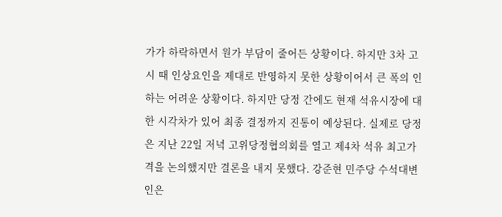가가 하락하면서 원가 부담이 줄어든 상황이다. 하지만 3차 고시 때 인상요인을 제대로 반영하지 못한 상황이어서 큰 폭의 인하는 어려운 상황이다. 하지만 당정 간에도 현재 석유시장에 대한 시각차가 있어 최종 결정까지 진통이 예상된다. 실제로 당정은 지난 22일 저녁 고위당정협의회를 열고 제4차 석유 최고가격을 논의했지만 결론을 내지 못했다. 강준현 민주당 수석대변인은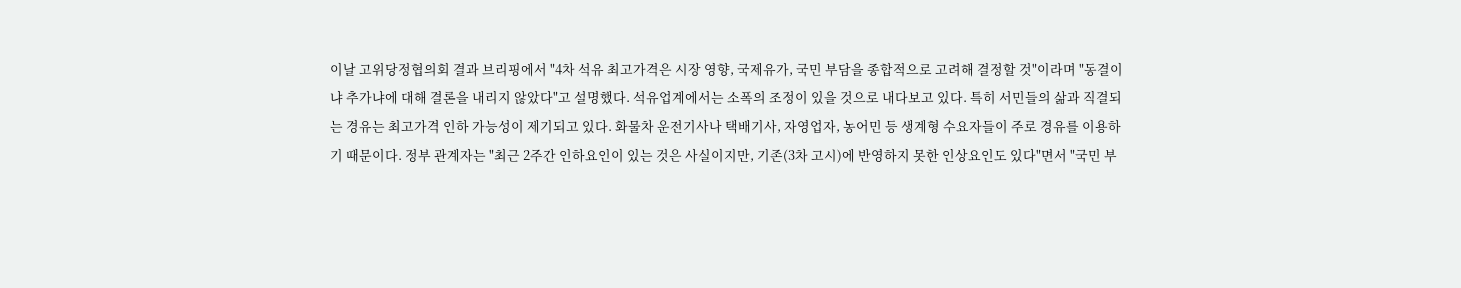이날 고위당정협의회 결과 브리핑에서 "4차 석유 최고가격은 시장 영향, 국제유가, 국민 부담을 종합적으로 고려해 결정할 것"이라며 "동결이냐 추가냐에 대해 결론을 내리지 않았다"고 설명했다. 석유업계에서는 소폭의 조정이 있을 것으로 내다보고 있다. 특히 서민들의 삶과 직결되는 경유는 최고가격 인하 가능성이 제기되고 있다. 화물차 운전기사나 택배기사, 자영업자, 농어민 등 생계형 수요자들이 주로 경유를 이용하기 때문이다. 정부 관계자는 "최근 2주간 인하요인이 있는 것은 사실이지만, 기존(3차 고시)에 반영하지 못한 인상요인도 있다"면서 "국민 부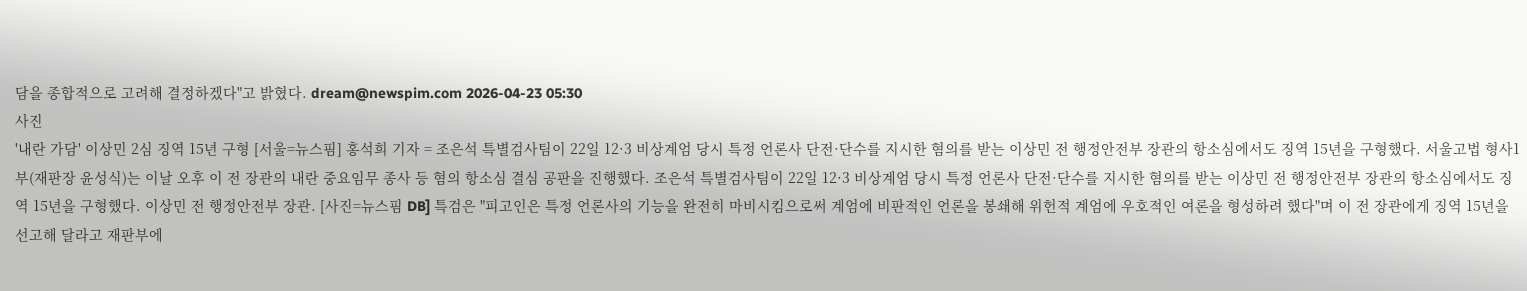담을 종합적으로 고려해 결정하겠다"고 밝혔다. dream@newspim.com 2026-04-23 05:30
사진
'내란 가담' 이상민 2심 징역 15년 구형 [서울=뉴스핌] 홍석희 기자 = 조은석 특별검사팀이 22일 12·3 비상계엄 당시 특정 언론사 단전·단수를 지시한 혐의를 받는 이상민 전 행정안전부 장관의 항소심에서도 징역 15년을 구형했다. 서울고법 형사1부(재판장 윤성식)는 이날 오후 이 전 장관의 내란 중요임무 종사 등 혐의 항소심 결심 공판을 진행했다. 조은석 특별검사팀이 22일 12·3 비상계엄 당시 특정 언론사 단전·단수를 지시한 혐의를 받는 이상민 전 행정안전부 장관의 항소심에서도 징역 15년을 구형했다. 이상민 전 행정안전부 장관. [사진=뉴스핌 DB] 특검은 "피고인은 특정 언론사의 기능을 완전히 마비시킴으로써 계엄에 비판적인 언론을 봉쇄해 위헌적 계엄에 우호적인 여론을 형성하려 했다"며 이 전 장관에게 징역 15년을 선고해 달라고 재판부에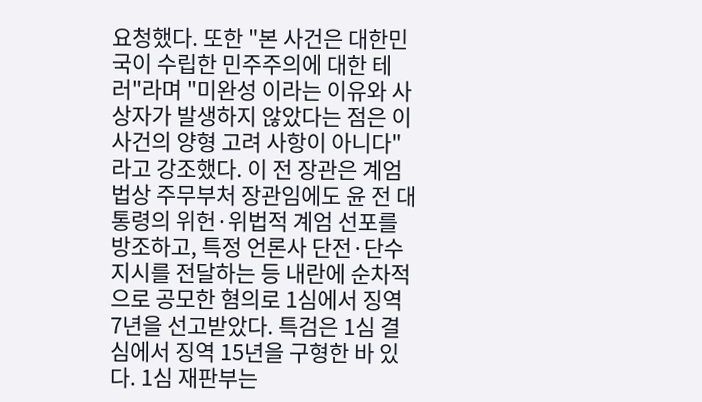요청했다. 또한 "본 사건은 대한민국이 수립한 민주주의에 대한 테러"라며 "미완성 이라는 이유와 사상자가 발생하지 않았다는 점은 이 사건의 양형 고려 사항이 아니다"라고 강조했다. 이 전 장관은 계엄법상 주무부처 장관임에도 윤 전 대통령의 위헌·위법적 계엄 선포를 방조하고, 특정 언론사 단전·단수 지시를 전달하는 등 내란에 순차적으로 공모한 혐의로 1심에서 징역 7년을 선고받았다. 특검은 1심 결심에서 징역 15년을 구형한 바 있다. 1심 재판부는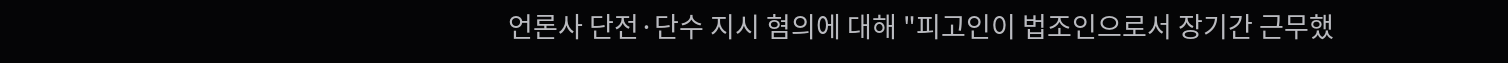언론사 단전·단수 지시 혐의에 대해 "피고인이 법조인으로서 장기간 근무했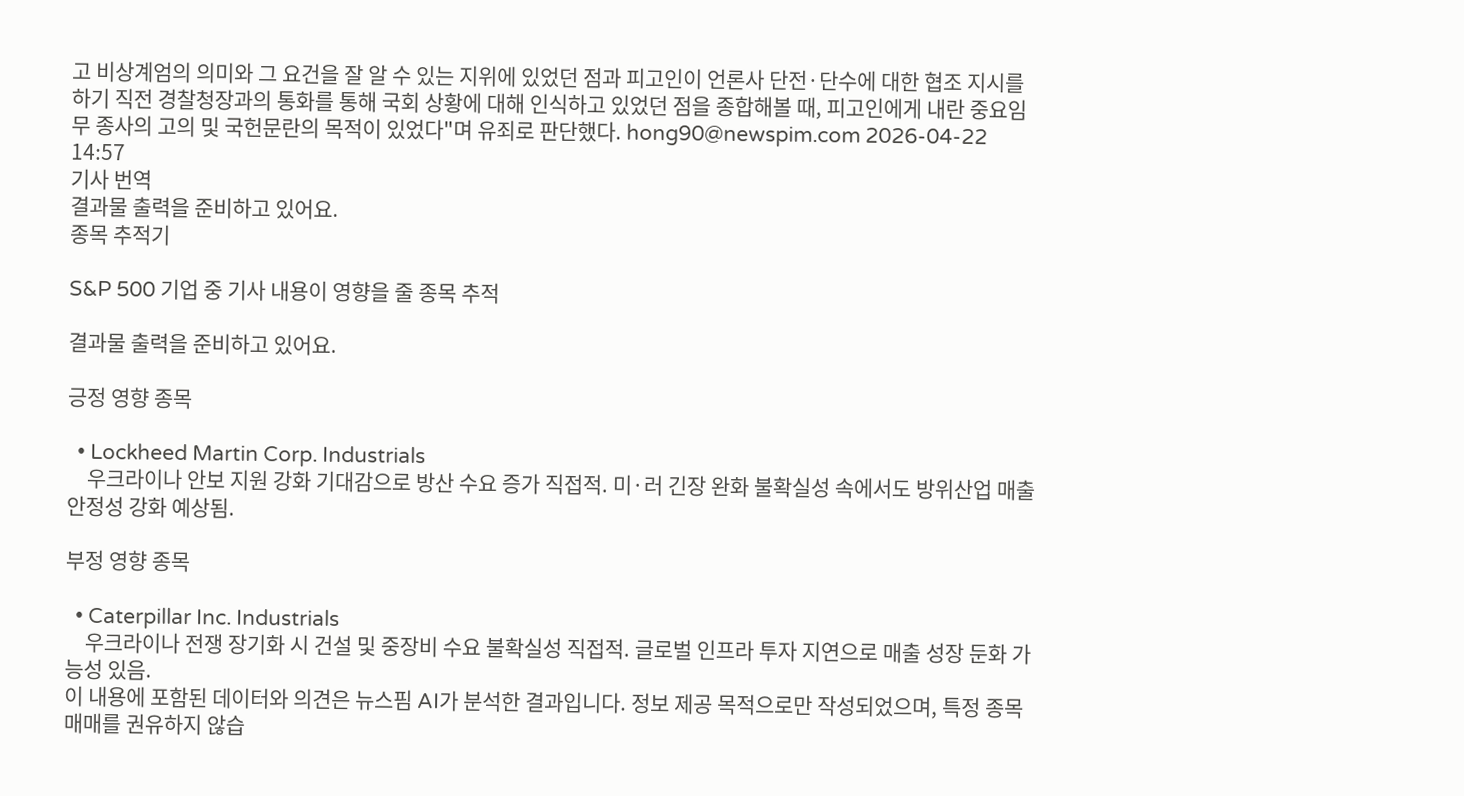고 비상계엄의 의미와 그 요건을 잘 알 수 있는 지위에 있었던 점과 피고인이 언론사 단전·단수에 대한 협조 지시를 하기 직전 경찰청장과의 통화를 통해 국회 상황에 대해 인식하고 있었던 점을 종합해볼 때, 피고인에게 내란 중요임무 종사의 고의 및 국헌문란의 목적이 있었다"며 유죄로 판단했다. hong90@newspim.com 2026-04-22 14:57
기사 번역
결과물 출력을 준비하고 있어요.
종목 추적기

S&P 500 기업 중 기사 내용이 영향을 줄 종목 추적

결과물 출력을 준비하고 있어요.

긍정 영향 종목

  • Lockheed Martin Corp. Industrials
    우크라이나 안보 지원 강화 기대감으로 방산 수요 증가 직접적. 미·러 긴장 완화 불확실성 속에서도 방위산업 매출 안정성 강화 예상됨.

부정 영향 종목

  • Caterpillar Inc. Industrials
    우크라이나 전쟁 장기화 시 건설 및 중장비 수요 불확실성 직접적. 글로벌 인프라 투자 지연으로 매출 성장 둔화 가능성 있음.
이 내용에 포함된 데이터와 의견은 뉴스핌 AI가 분석한 결과입니다. 정보 제공 목적으로만 작성되었으며, 특정 종목 매매를 권유하지 않습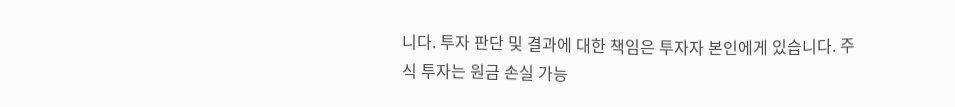니다. 투자 판단 및 결과에 대한 책임은 투자자 본인에게 있습니다. 주식 투자는 원금 손실 가능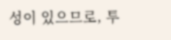성이 있으므로, 투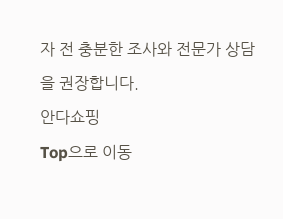자 전 충분한 조사와 전문가 상담을 권장합니다.
안다쇼핑
Top으로 이동